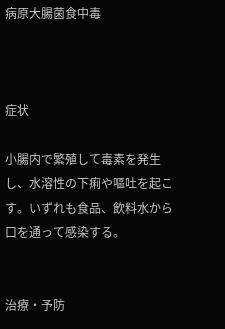病原大腸菌食中毒



症状

小腸内で繁殖して毒素を発生し、水溶性の下痢や嘔吐を起こす。いずれも食品、飲料水から口を通って感染する。


治療・予防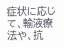症状に応じて、輸液療法や、抗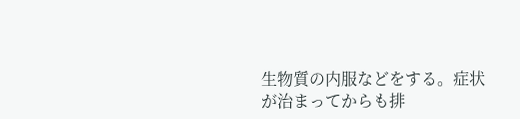生物質の内服などをする。症状が治まってからも排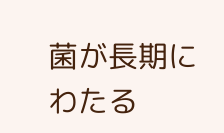菌が長期にわたる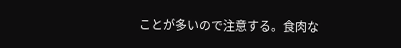ことが多いので注意する。食肉な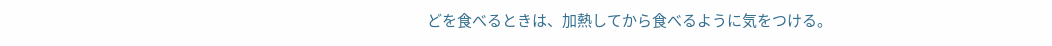どを食べるときは、加熱してから食べるように気をつける。